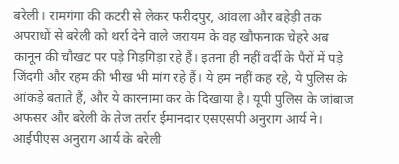बरेली। रामगंगा की कटरी से लेकर फरीदपुर, आंवला और बहेड़ी तक अपराधों से बरेली को थर्रा देने वाले जरायम के वह खौफनाक चेहरे अब कानून की चौखट पर पड़े गिड़गिड़ा रहे हैं। इतना ही नहीं वर्दी के पैरों में पड़े जिंदगी और रहम की भीख भी मांग रहे हैं। ये हम नहीं कह रहे, ये पुलिस के आंकड़े बताते हैं, और ये कारनामा कर के दिखाया है। यूपी पुलिस के जांबाज अफसर और बरेली के तेज तर्रार ईमानदार एसएसपी अनुराग आर्य ने।
आईपीएस अनुराग आर्य के बरेली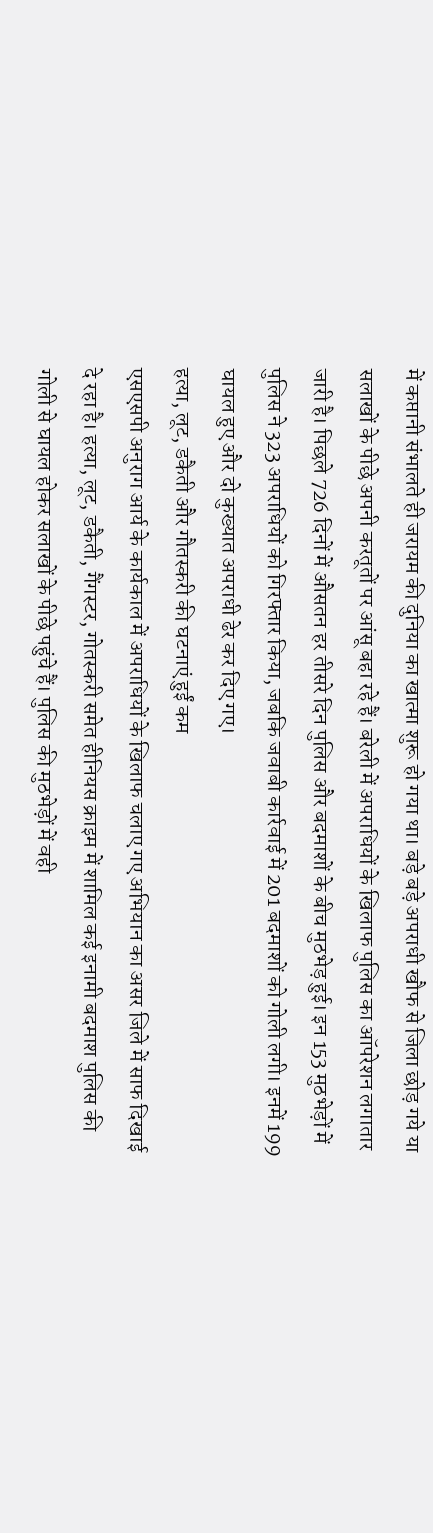में कप्तानी संभालते ही जरायम की दुनिया का खात्मा शुरू हो गया था। बड़े बड़े अपराधी खौफ से जिला छोड़ गये या सलाखों के पीछे अपनी करतूतों पर आंसू बहा रहे हैं। बरेली में अपराधियों के खिलाफ पुलिस का ऑपरेशन लगातार जारी है। पिछले 726 दिनों में औसतन हर तीसरे दिन पुलिस और बदमाशों के बीच मुठभेड़ हुई। इन 153 मुठभेड़ों में पुलिस ने 323 अपराधियों को गिरफ्तार किया, जबकि जवाबी कार्रवाई में 201 बदमाशों को गोली लगी। इनमें 199 घायल हुए और दो कुख्यात अपराधी ढेर कर दिए गए।
हत्या, लूट, डकैती और गौतस्करी की घटनाएं हुईं कम
एसएसपी अनुराग आर्य के कार्यकाल में अपराधियों के खिलाफ चलाए गए अभियान का असर जिले में साफ दिखाई दे रहा है। हत्या, लूट, डकैती, गैंगस्टर, गोतस्करी समेत हीनियस क्राइम में शामिल कई इनामी बदमाश पुलिस की गोली से घायल होकर सलाखों के पीछे पहुंचे हैं। पुलिस की मुठभेड़ों में वही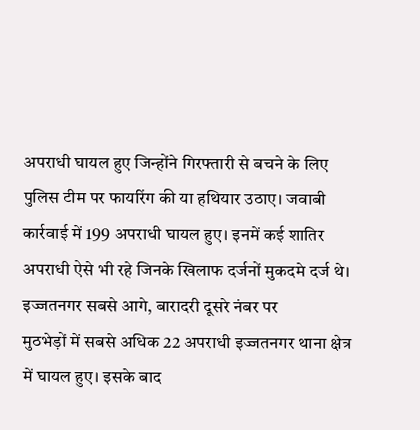अपराधी घायल हुए जिन्होंने गिरफ्तारी से बचने के लिए पुलिस टीम पर फायरिंग की या हथियार उठाए। जवाबी कार्रवाई में 199 अपराधी घायल हुए। इनमें कई शातिर अपराधी ऐसे भी रहे जिनके खिलाफ दर्जनों मुकदमे दर्ज थे।
इज्जतनगर सबसे आगे, बारादरी दूसरे नंबर पर
मुठभेड़ों में सबसे अधिक 22 अपराधी इज्जतनगर थाना क्षेत्र में घायल हुए। इसके बाद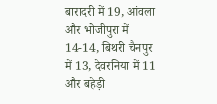बारादरी में 19, आंवला और भोजीपुरा में 14-14, बिथरी चैनपुर में 13, देवरनिया में 11 और बहेड़ी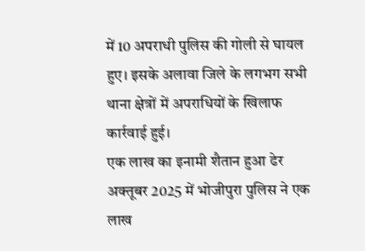में 10 अपराधी पुलिस की गोली से घायल हुए। इसके अलावा जिले के लगभग सभी थाना क्षेत्रों में अपराधियों के खिलाफ कार्रवाई हुई।
एक लाख का इनामी शैतान हुआ ढेर
अक्तूबर 2025 में भोजीपुरा पुलिस ने एक लाख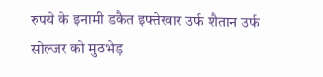रुपये के इनामी डकैत इफ्तेखार उर्फ शैतान उर्फ सोल्जर को मुठभेड़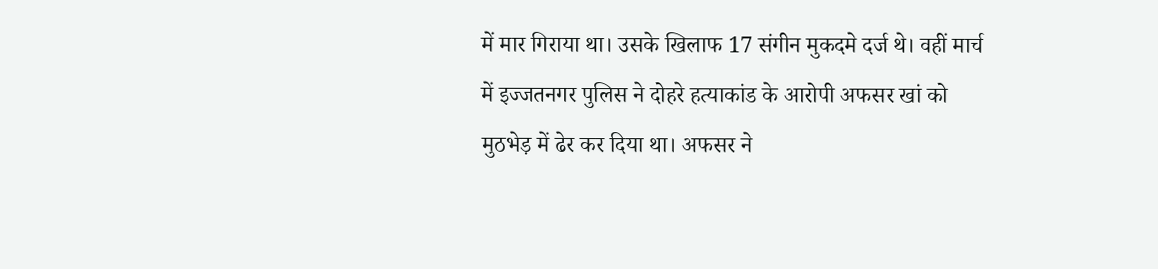में मार गिराया था। उसके खिलाफ 17 संगीन मुकदमे दर्ज थे। वहीं मार्च में इज्जतनगर पुलिस ने दोहरे हत्याकांड के आरोपी अफसर खां को मुठभेड़ में ढेर कर दिया था। अफसर ने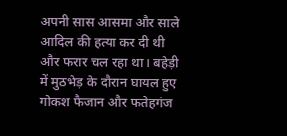अपनी सास आसमा और साले आदिल की हत्या कर दी थी और फरार चल रहा था। बहेड़ी में मुठभेड़ के दौरान घायल हुए गोकश फैजान और फतेहगंज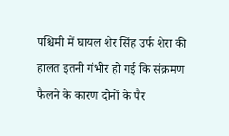पश्चिमी में घायल शेर सिंह उर्फ शेरा की हालत इतनी गंभीर हो गई कि संक्रमण फैलने के कारण दोनों के पैर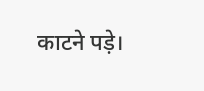काटने पड़े।